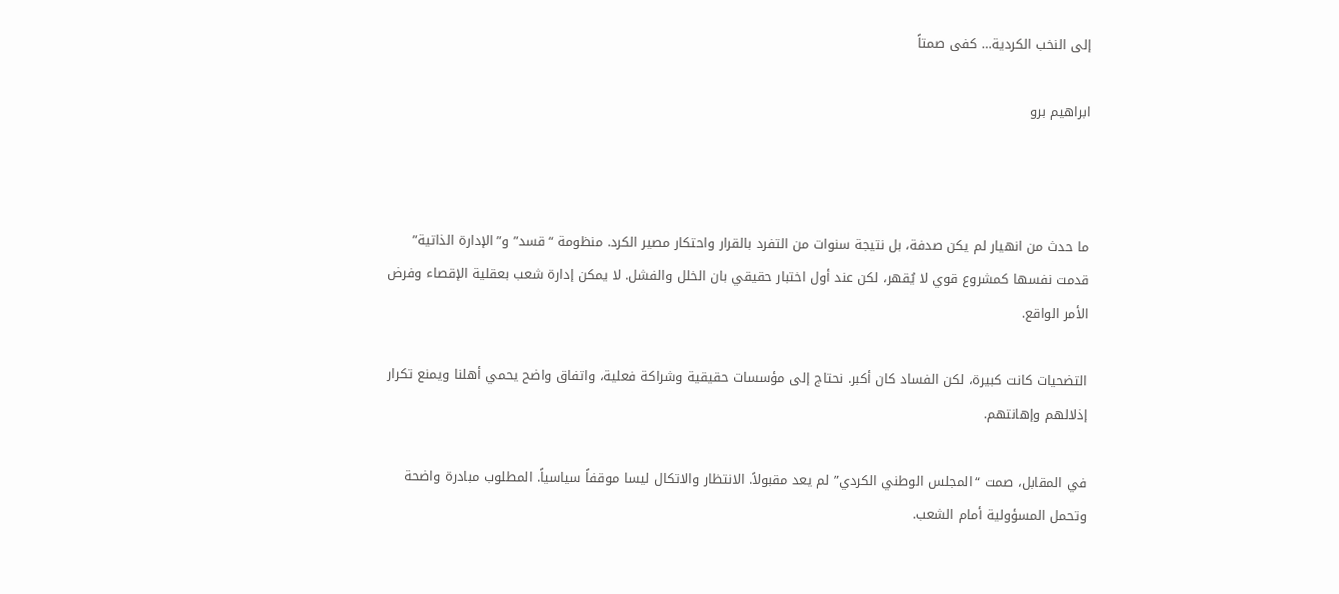إلى النخب الكردية… كفى صمتاً

ابراهيم برو



ما حدث من انهيار لم يكن صدفة، بل نتيجة سنوات من التفرد بالقرار واحتكار مصير الكرد. منظومة “قسد” و”الإدارة الذاتية” قدمت نفسها كمشروع قوي لا يُقهر، لكن عند أول اختبار حقيقي بان الخلل والفشل. لا يمكن إدارة شعب بعقلية الإقصاء وفرض الأمر الواقع.

التضحيات كانت كبيرة، لكن الفساد كان أكبر. نحتاج إلى مؤسسات حقيقية وشراكة فعلية، واتفاق واضح يحمي أهلنا ويمنع تكرار إذلالهم وإهانتهم.

في المقابل، صمت “المجلس الوطني الكردي” لم يعد مقبولاً. الانتظار والاتكال ليسا موقفاً سياسياً. المطلوب مبادرة واضحة وتحمل المسؤولية أمام الشعب.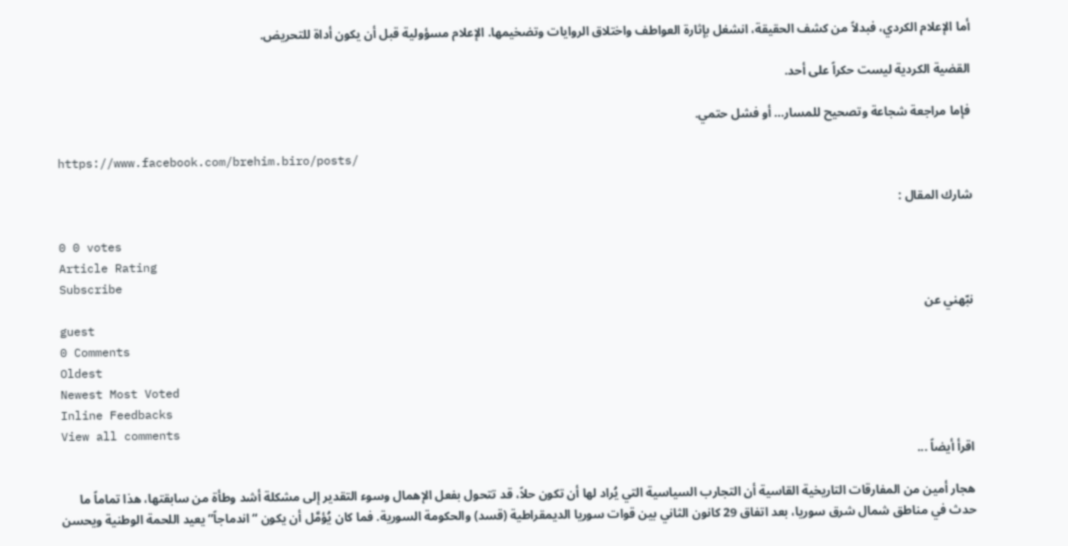أما الإعلام الكردي، فبدلاً من كشف الحقيقة، انشغل بإثارة العواطف واختلاق الروايات وتضخيمها. الإعلام مسؤولية قبل أن يكون أداة للتحريض.

القضية الكردية ليست حكراً على أحد.

فإما مراجعة شجاعة وتصحيح للمسار… أو فشل حتمي.

https://www.facebook.com/brehim.biro/posts/

شارك المقال :

0 0 votes
Article Rating
Subscribe
نبّهني عن
guest
0 Comments
Oldest
Newest Most Voted
Inline Feedbacks
View all comments
اقرأ أيضاً ...

هجار أمين من المفارقات التاريخية القاسية أن التجارب السياسية التي يُراد لها أن تكون حلاً، قد تتحول بفعل الإهمال وسوء التقدير إلى مشكلة أشد وطأة من سابقتها، هذا تماماً ما حدث في مناطق شمال شرق سوريا، بعد اتفاق 29 كانون الثاني بين قوات سوريا الديمقراطية (قسد) والحكومة السورية. فما كان يُؤمَّل أن يكون “اندماجاً” يعيد اللحمة الوطنية ويحسن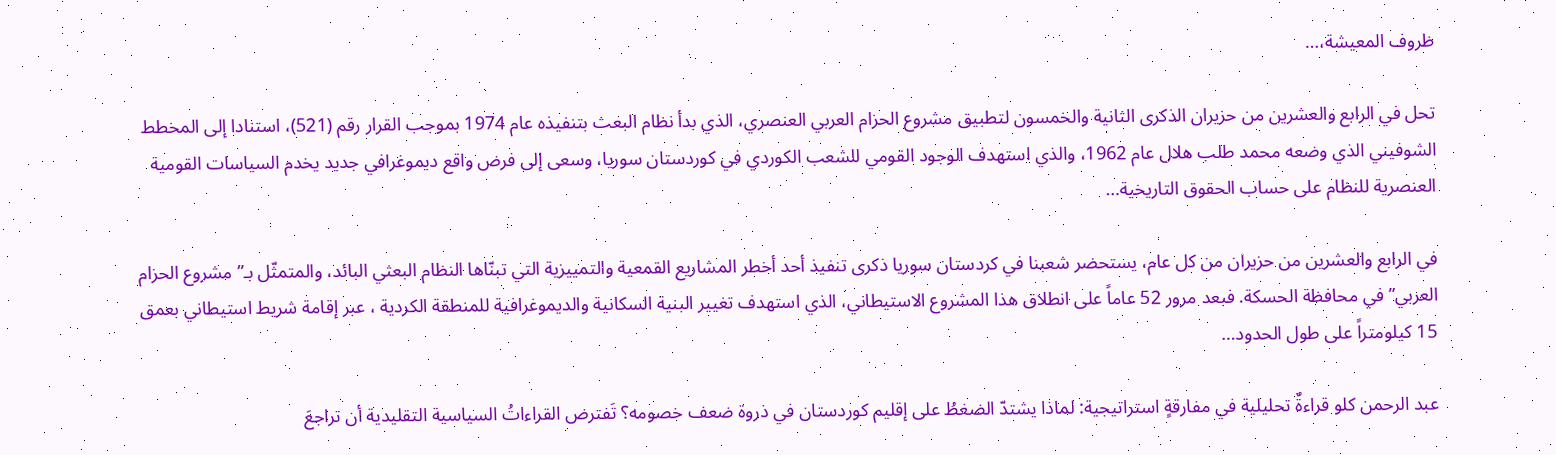ظروف المعيشة،…

تحل في الرابع والعشرين من حزيران الذكرى الثانية والخمسون لتطبيق مشروع الحزام العربي العنصري، الذي بدأ نظام البعث بتنفيذه عام 1974 بموجب القرار رقم (521)، استنادا إلى المخطط الشوفيني الذي وضعه محمد طلب هلال عام 1962، والذي استهدف الوجود القومي للشعب الكوردي في كوردستان سوريا، وسعى إلى فرض واقع ديموغرافي جديد يخدم السياسات القومية العنصرية للنظام على حساب الحقوق التاريخية…

في الرابع والعشرين من حزيران من كل عام، يستحضر شعبنا في كردستان سوريا ذكرى تنفيذ أحد أخطر المشاريع القمعية والتمييزية التي تبنّاها النظام البعثي البائد، والمتمثّل بـ”مشروع الحزام العربي” في محافظة الحسكة. فبعد مرور 52 عاماً على انطلاق هذا المشروع الاستيطاني، الذي استهدف تغيير البنية السكانية والديموغرافية للمنطقة الكردية ، عبر إقامة شريط استيطاني بعمق 15 كيلومتراً على طول الحدود…

عبد الرحمن كلو قراءةٌ تحليلية في مفارقةٍ استراتيجية: لماذا يشتدّ الضغطُ على إقليم كوردستان في ذروة ضعف خصومه؟ تَفترض القراءاتُ السياسية التقليدية أن تراجعَ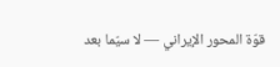قوّة المحور الإيراني — لا سيّما بعد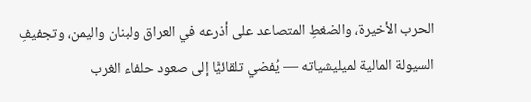الحرب الأخيرة، والضغطِ المتصاعد على أذرعه في العراق ولبنان واليمن، وتجفيفِ السيولة المالية لميليشياته — يُفضي تلقائيًّا إلى صعود حلفاء الغرب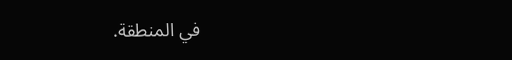في المنطقة.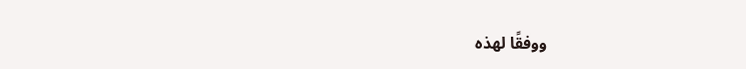ووفقًا لهذه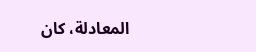المعادلة، كان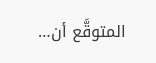المتوقَّع أن…